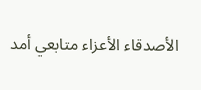الأصدقاء الأعزاء متابعي أمد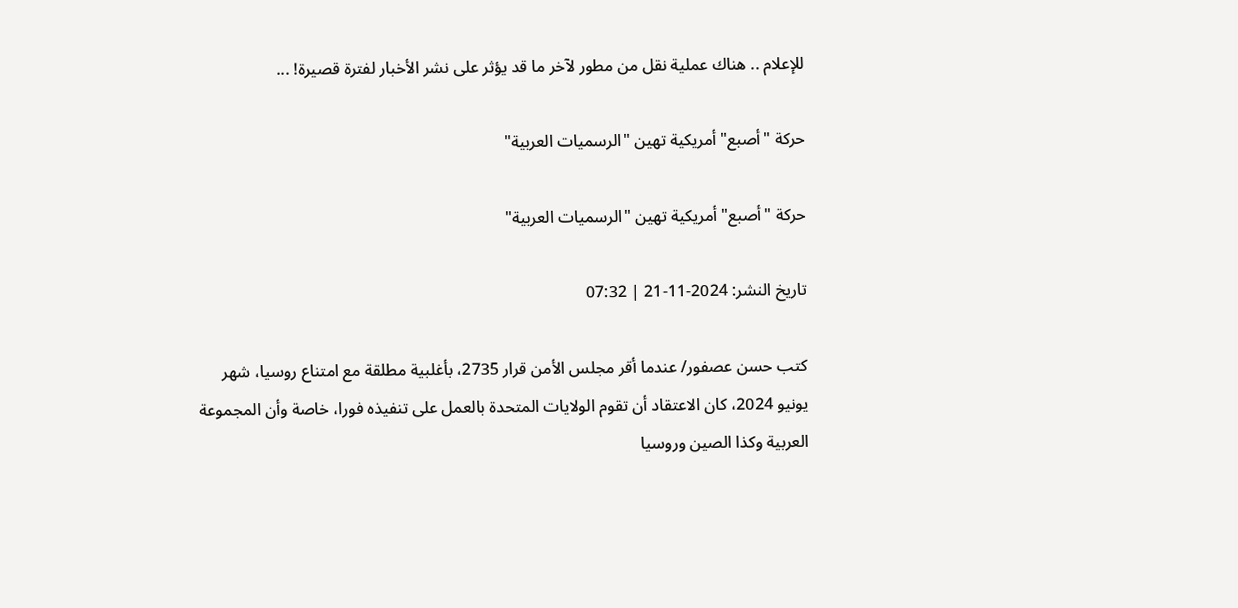للإعلام .. هناك عملية نقل من مطور لآخر ما قد يؤثر على نشر الأخبار لفترة قصيرة! ...

حركة "أصبع" أمريكية تهين "الرسميات العربية"

حركة "أصبع" أمريكية تهين "الرسميات العربية"

تاريخ النشر: 2024-11-21 | 07:32

كتب حسن عصفور/ عندما أقر مجلس الأمن قرار 2735، بأغلبية مطلقة مع امتناع روسيا، شهر يونيو 2024، كان الاعتقاد أن تقوم الولايات المتحدة بالعمل على تنفيذه فورا، خاصة وأن المجموعة العربية وكذا الصين وروسيا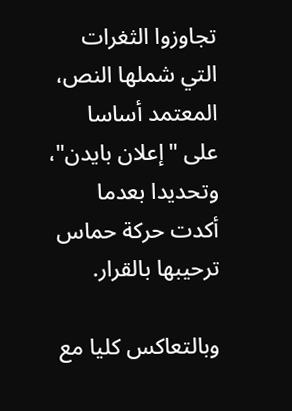تجاوزوا الثغرات التي شملها النص، المعتمد أساسا على "إعلان بايدن"، وتحديدا بعدما أكدت حركة حماس ترحيبها بالقرار.

وبالتعاكس كليا مع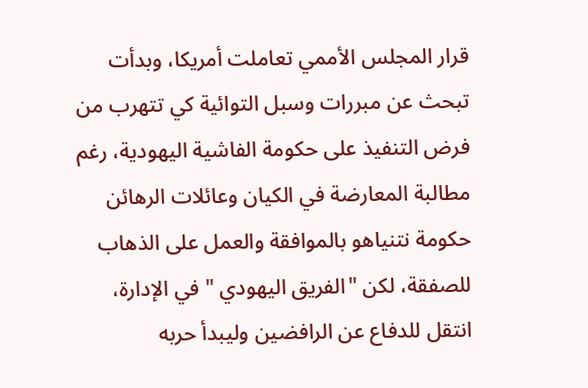قرار المجلس الأممي تعاملت أمريكا، وبدأت تبحث عن مبررات وسبل التوائية كي تتهرب من فرض التنفيذ على حكومة الفاشية اليهودية، رغم مطالبة المعارضة في الكيان وعائلات الرهائن حكومة نتنياهو بالموافقة والعمل على الذهاب للصفقة، لكن "الفريق اليهودي " في الإدارة، انتقل للدفاع عن الرافضين وليبدأ حربه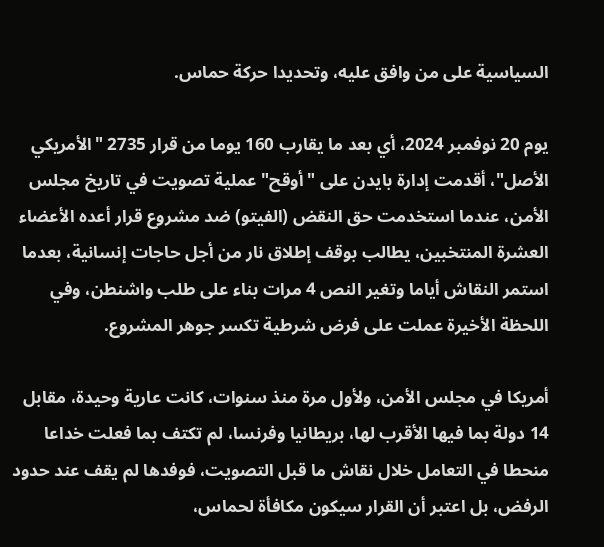السياسية على من وافق عليه، وتحديدا حركة حماس.

يوم 20 نوفمبر 2024، أي بعد ما يقارب 160 يوما من قرار 2735 "الأمريكي الأصل"، أقدمت إدارة بايدن على "أوقح" عملية تصويت في تاريخ مجلس الأمن، عندما استخدمت حق النقض (الفيتو) ضد مشروع قرار أعده الأعضاء العشرة المنتخبين، يطالب بوقف إطلاق نار من أجل حاجات إنسانية، بعدما استمر النقاش أياما وتغير النص 4 مرات بناء على طلب واشنطن، وفي اللحظة الأخيرة عملت على فرض شرطية تكسر جوهر المشروع.

أمريكا في مجلس الأمن، ولأول مرة منذ سنوات، كانت عارية وحيدة، مقابل 14 دولة بما فيها الأقرب لها، بريطانيا وفرنسا، لم تكتف بما فعلت خداعا منحطا في التعامل خلال نقاش ما قبل التصويت، فوفدها لم يقف عند حدود الرفض، بل اعتبر أن القرار سيكون مكافأة لحماس،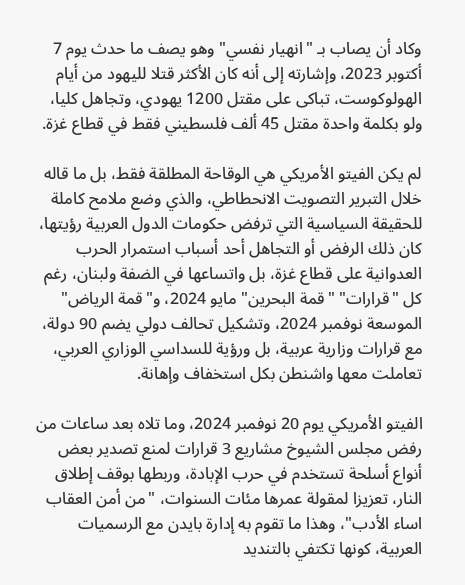وكاد أن يصاب بـ "انهيار نفسي" وهو يصف ما حدث يوم 7 أكتوبر 2023، وإشارته إلى أنه كان الأكثر قتلا لليهود من أيام الهولوكوست، تباكى على مقتل 1200 يهودي، وتجاهل كليا، ولو بكلمة واحدة مقتل 45 ألف فلسطيني فقط في قطاع غزة.

لم يكن الفيتو الأمريكي هي الوقاحة المطلقة فقط، بل ما قاله خلال التبرير التصويت الانحطاطي، والذي وضع ملامح كاملة للحقيقة السياسية التي ترفض حكومات الدول العربية رؤيتها، كان ذلك الرفض أو التجاهل أحد أسباب استمرار الحرب العدوانية على قطاع غزة، بل واتساعها في الضفة ولبنان، رغم كل "قرارات" "قمة البحرين" مايو 2024، و"قمة الرياض" الموسعة نوفمبر 2024، وتشكيل تحالف دولي يضم 90 دولة، مع قرارات وزارية عربية، بل ورؤية للسداسي الوزاري العربي، تعاملت معها واشنطن بكل استخفاف وإهانة.

الفيتو الأمريكي يوم 20 نوفمبر 2024، وما تلاه بعد ساعات من رفض مجلس الشيوخ مشاريع 3 قرارات لمنع تصدير بعض أنواع أسلحة تستخدم في حرب الإبادة، وربطها بوقف إطلاق النار، تعزيزا لمقولة عمرها مئات السنوات، "من أمن العقاب اساء الأدب"، وهذا ما تقوم به إدارة بايدن مع الرسميات العربية، كونها تكتفي بالتنديد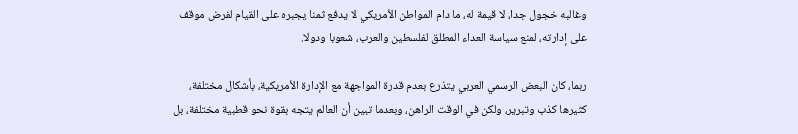وغالبه خجول جدا، لا قيمة له، ما دام المواطن الأمريكي لا يدفع ثمنا يجبره على القيام لفرض موقف على إدارته، لمنع سياسة العداء المطلق لفلسطين والعرب، شعوبا ودولا.

ربما، كان البعض الرسمي العربي يتذرع بعدم قدرة المواجهة مع الإدارة الأمريكية، بأشكال مختلفة، كثيرها كذب وتبرير، ولكن في الوقت الراهن، وبعدما تبين أن العالم يتجه بقوة نحو قطبية مختلفة، بل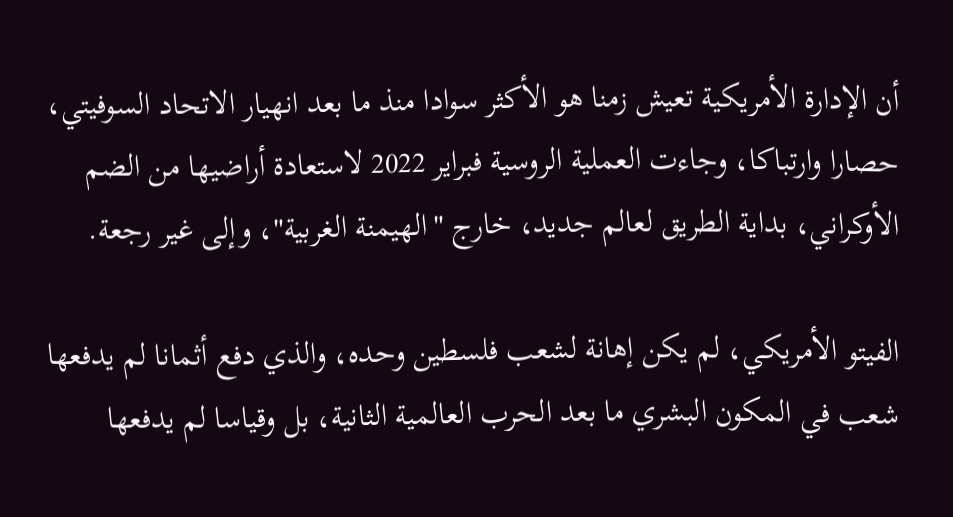أن الإدارة الأمريكية تعيش زمنا هو الأكثر سوادا منذ ما بعد انهيار الاتحاد السوفيتي، حصارا وارتباكا، وجاءت العملية الروسية فبراير 2022 لاستعادة أراضيها من الضم الأوكراني، بداية الطريق لعالم جديد، خارج "الهيمنة الغربية"، وإلى غير رجعة.

الفيتو الأمريكي، لم يكن إهانة لشعب فلسطين وحده، والذي دفع أثمانا لم يدفعها شعب في المكون البشري ما بعد الحرب العالمية الثانية، بل وقياسا لم يدفعها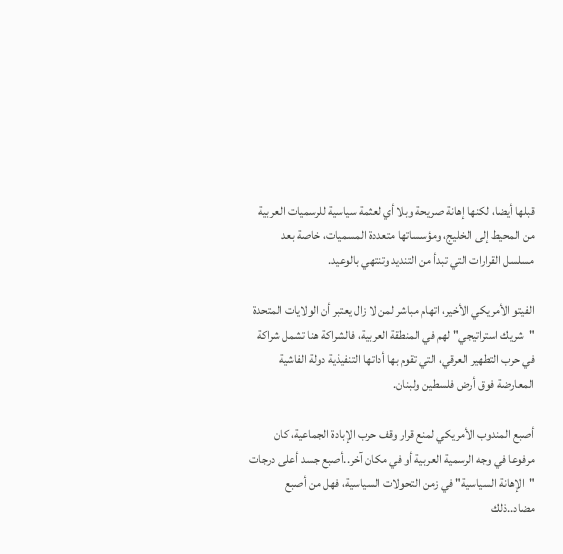قبلها أيضا، لكنها إهانة صريحة وبلا أي لعثمة سياسية للرسميات العربية من المحيط إلى الخليج، ومؤسساتها متعددة المسميات، خاصة بعد مسلسل القرارات التي تبدأ من التنديد وتنتهي بالوعيد.

الفيتو الأمريكي الأخير، اتهام مباشر لمن لا زال يعتبر أن الولايات المتحدة "شريك استراتيجي" لهم في المنطقة العربية، فالشراكة هنا تشمل شراكة في حرب التطهير العرقي، التي تقوم بها أداتها التنفيذية دولة الفاشية المعارضة فوق أرض فلسطين ولبنان.

أصبع المندوب الأمريكي لمنع قرار وقف حرب الإبادة الجماعية، كان مرفوعا في وجه الرسمية العربية أو في مكان آخر..أصبع جسد أعلى درجات "الإهانة السياسية" في زمن التحولات السياسية، فهل من أصبع مضاد..ذلك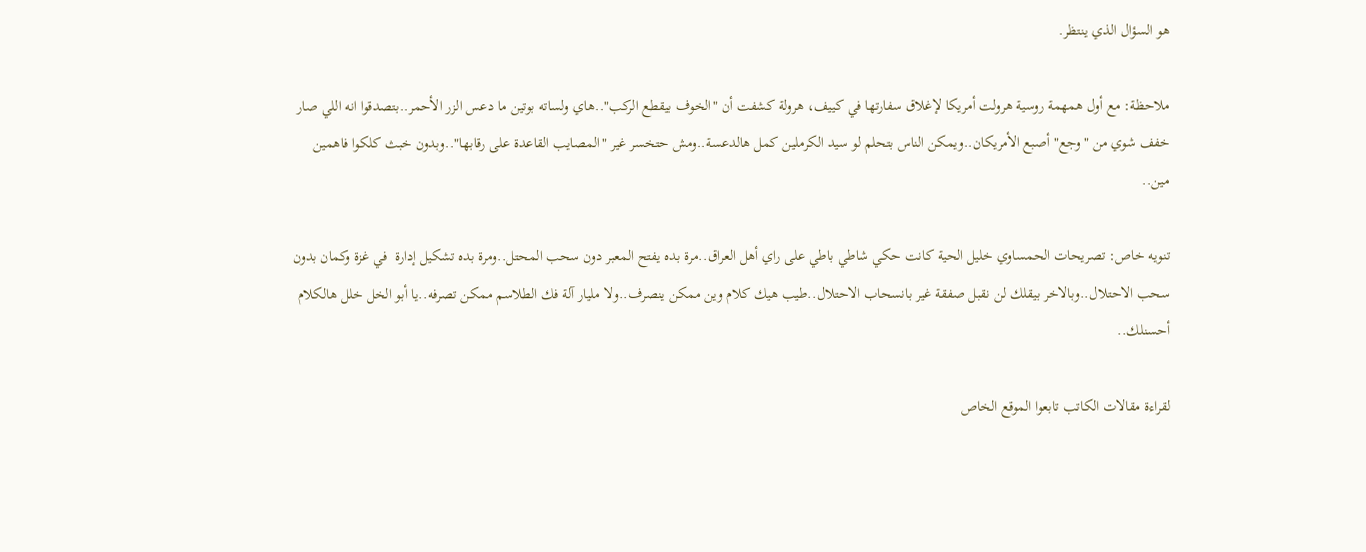هو السؤال الذي ينتظر.

ملاحظة: مع أول همهمة روسية هرولت أمريكا لإغلاق سفارتها في كييف، هرولة كشفت أن "الخوف بيقطع الركب"..هاي ولساته بوتين ما دعس الزر الأحمر..بتصدقوا انه اللي صار خفف شوي من "وجع" أصبع الأمريكان..ويمكن الناس بتحلم لو سيد الكرملين كمل هالدعسة..ومش حتخسر غير "المصايب القاعدة على رقابها"..وبدون خبث كلكوا فاهمين مين..

تنويه خاص: تصريحات الحمساوي خليل الحية كانت حكي شاطي باطي على راي أهل العراق..مرة بده يفتح المعبر دون سحب المحتل..ومرة بده تشكيل إدارة  في غزة وكمان بدون سحب الاحتلال..وبالاخر بيقلك لن نقبل صفقة غير بانسحاب الاحتلال..طيب هيك كلام وين ممكن ينصرف..ولا مليار آلة فك الطلاسم ممكن تصرفه..يا أبو الخل خلل هالكلام أحسنلك..

لقراءة مقالات الكاتب تابعوا الموقع الخاص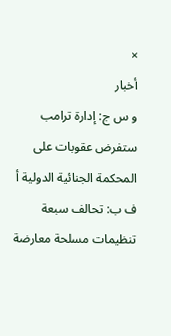×
أخبار
و س ج: إدارة ترامب ستفرض عقوبات على المحكمة الجنائية الدولية أ ف ب: تحالف سبعة تنظيمات مسلحة معارضة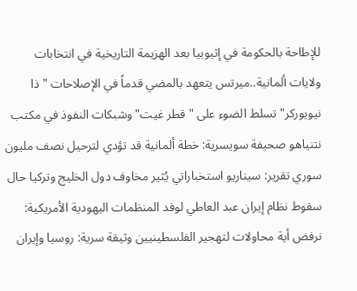للإطاحة بالحكومة في إثيوبيا بعد الهزيمة التاريخية في انتخابات ولايات ألمانية..ميرتس يتعهد بالمضي قدماً في الإصلاحات "ذا نيويوركر" تسلط الضوء على "قطر غيت" وشبكات النفوذ في مكتب نتنياهو صحيفة سويسرية: خطة ألمانية قد تؤدي لترحيل نصف مليون سوري تقرير: سيناريو استخباراتي يُثير مخاوف دول الخليج وتركيا حال سقوط نظام إيران عبد العاطي لوفد المنظمات اليهودية الأمريكية: نرفض أية محاولات لتهجير الفلسطينيين وثيقة سرية: روسيا وإيران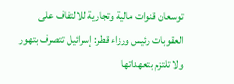توسعان قنوات مالية وتجارية للالتفاف على العقوبات رئيس ورزاء قطر: إسرائيل تتصرف بتهور ولا تلتزم بتعهداتها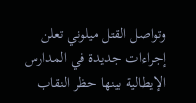وتواصل القتل ميلوني تعلن إجراءات جديدة في المدارس الإيطالية بينها حظر النقاب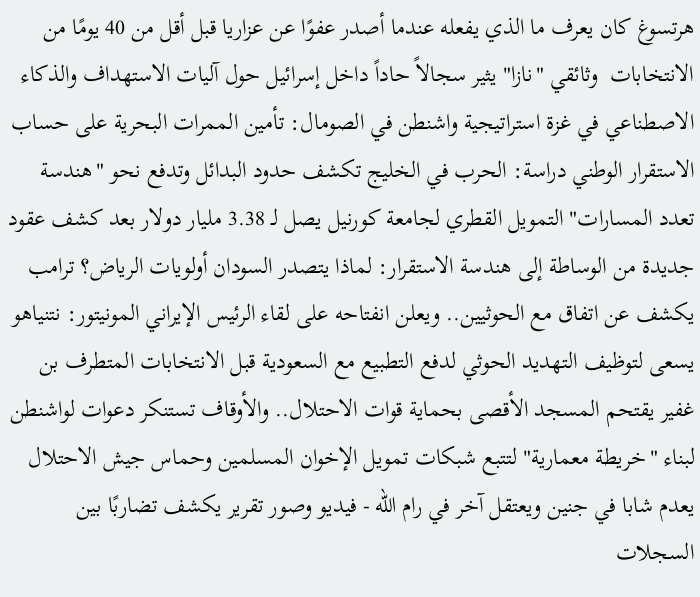هرتسوغ كان يعرف ما الذي يفعله عندما أصدر عفوًا عن عزاريا قبل أقل من 40 يومًا من الانتخابات  وثائقي "نازا" يثير سجالاً حاداً داخل إسرائيل حول آليات الاستهداف والذكاء الاصطناعي في غزة استراتيجية واشنطن في الصومال: تأمين الممرات البحرية على حساب الاستقرار الوطني دراسة: الحرب في الخليج تكشف حدود البدائل وتدفع نحو "هندسة تعدد المسارات" التمويل القطري لجامعة كورنيل يصل لـ 3.38 مليار دولار بعد كشف عقود جديدة من الوساطة إلى هندسة الاستقرار: لماذا يتصدر السودان أولويات الرياض؟ ترامب يكشف عن اتفاق مع الحوثيين.. ويعلن انفتاحه على لقاء الرئيس الإيراني المونيتور: نتنياهو يسعى لتوظيف التهديد الحوثي لدفع التطبيع مع السعودية قبل الانتخابات المتطرف بن غفير يقتحم المسجد الأقصى بحماية قوات الاحتلال.. والأوقاف تستنكر دعوات لواشنطن لبناء "خريطة معمارية" لتتبع شبكات تمويل الإخوان المسلمين وحماس جيش الاحتلال يعدم شابا في جنين ويعتقل آخر في رام الله - فيديو وصور تقرير يكشف تضاربًا بين السجلات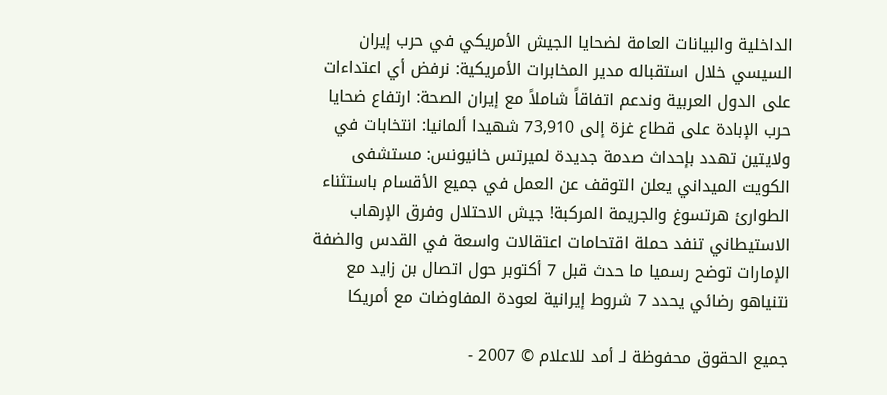الداخلية والبيانات العامة لضحايا الجيش الأمريكي في حرب إيران السيسي خلال استقباله مدير المخابرات الأمريكية: نرفض أي اعتداءات على الدول العربية وندعم اتفاقاً شاملاً مع إيران الصحة: ارتفاع ضحايا حرب الإبادة على قطاع غزة إلى 73,910 شهيدا ألمانيا: انتخابات في ولايتين تهدد بإحداث صدمة جديدة لميرتس خانيونس: مستشفى الكويت الميداني يعلن التوقف عن العمل في جميع الأقسام باستثناء الطوارئ هرتسوغ والجريمة المركبة! جيش الاحتلال وفرق الإرهاب الاستيطاني تنفد حملة اقتحامات اعتقالات واسعة في القدس والضفة الإمارات توضح رسميا ما حدث قبل 7 أكتوبر حول اتصال بن زايد مع نتنياهو رضائي يحدد 7 شروط إيرانية لعودة المفاوضات مع أمريكا

جميع الحقوق محفوظة لـ أمد للاعلام © 2007 -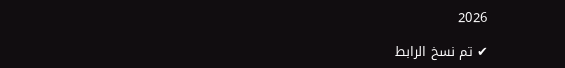2026

✔ تم نسخ الرابط